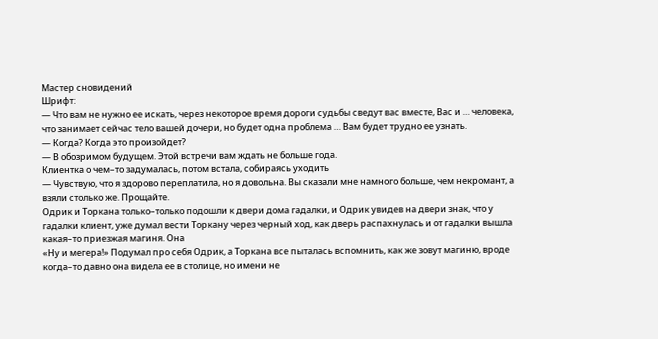Мастер сновидений
Шрифт:
— Что вам не нужно ее искать, через некоторое время дороги судьбы сведут вас вместе, Вас и … человека, что занимает сейчас тело вашей дочери, но будет одна проблема … Вам будет трудно ее узнать.
— Когда? Когда это произойдет?
— В обозримом будущем. Этой встречи вам ждать не больше года.
Клиентка о чем–то задумалась, потом встала, собираясь уходить
— Чувствую, что я здорово переплатила, но я довольна. Вы сказали мне намного больше, чем некромант, а взяли столько же. Прощайте.
Одрик и Торкана только–только подошли к двери дома гадалки, и Одрик увидев на двери знак, что у гадалки клиент, уже думал вести Торкану через черный ход, как дверь распахнулась и от гадалки вышла какая–то приезжая магиня. Она
«Ну и мегера!» Подумал про себя Одрик, а Торкана все пыталась вспомнить, как же зовут магиню, вроде когда–то давно она видела ее в столице, но имени не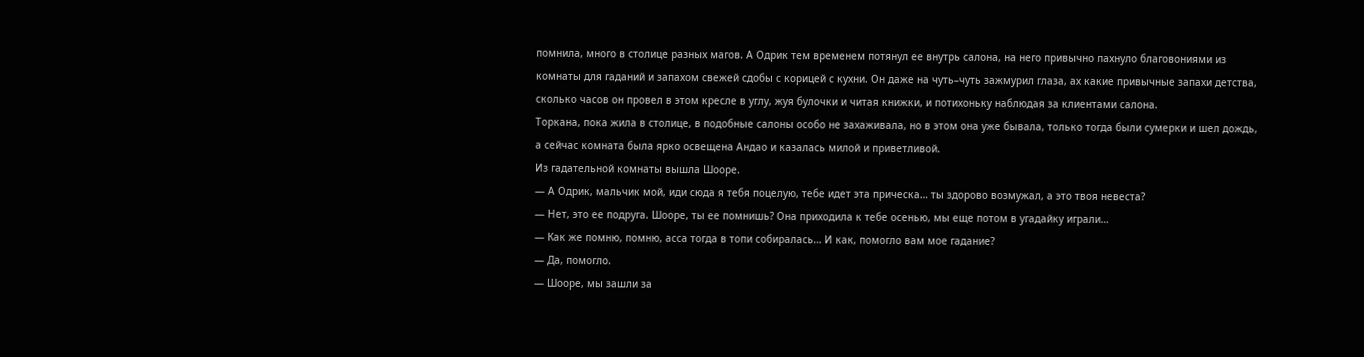помнила, много в столице разных магов. А Одрик тем временем потянул ее внутрь салона, на него привычно пахнуло благовониями из комнаты для гаданий и запахом свежей сдобы с корицей с кухни. Он даже на чуть–чуть зажмурил глаза, ах какие привычные запахи детства, сколько часов он провел в этом кресле в углу, жуя булочки и читая книжки, и потихоньку наблюдая за клиентами салона.
Торкана, пока жила в столице, в подобные салоны особо не захаживала, но в этом она уже бывала, только тогда были сумерки и шел дождь, а сейчас комната была ярко освещена Андао и казалась милой и приветливой.
Из гадательной комнаты вышла Шооре.
— А Одрик, мальчик мой, иди сюда я тебя поцелую, тебе идет эта прическа… ты здорово возмужал, а это твоя невеста?
— Нет, это ее подруга. Шооре, ты ее помнишь? Она приходила к тебе осенью, мы еще потом в угадайку играли…
— Как же помню, помню, асса тогда в топи собиралась… И как, помогло вам мое гадание?
— Да, помогло.
— Шооре, мы зашли за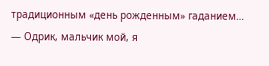традиционным «день рожденным» гаданием…
— Одрик, мальчик мой, я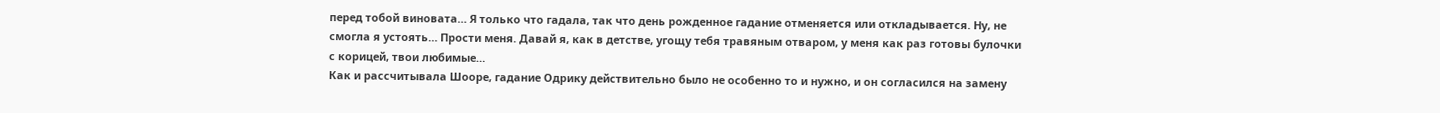перед тобой виновата… Я только что гадала, так что день рожденное гадание отменяется или откладывается. Ну, не смогла я устоять… Прости меня. Давай я, как в детстве, угощу тебя травяным отваром, у меня как раз готовы булочки с корицей, твои любимые…
Как и рассчитывала Шооре, гадание Одрику действительно было не особенно то и нужно, и он согласился на замену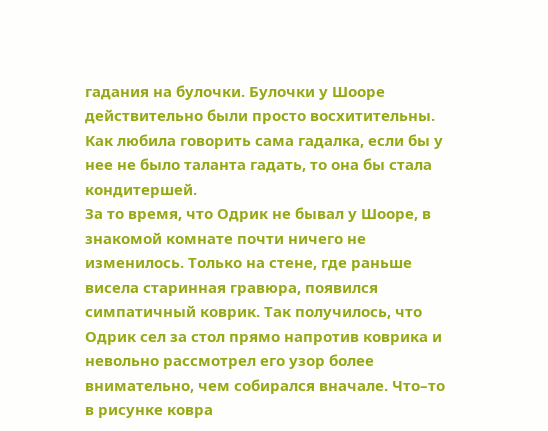гадания на булочки. Булочки у Шооре действительно были просто восхитительны. Как любила говорить сама гадалка, если бы у нее не было таланта гадать, то она бы стала кондитершей.
За то время, что Одрик не бывал у Шооре, в знакомой комнате почти ничего не изменилось. Только на стене, где раньше висела старинная гравюра, появился симпатичный коврик. Так получилось, что Одрик сел за стол прямо напротив коврика и невольно рассмотрел его узор более внимательно, чем собирался вначале. Что–то в рисунке ковра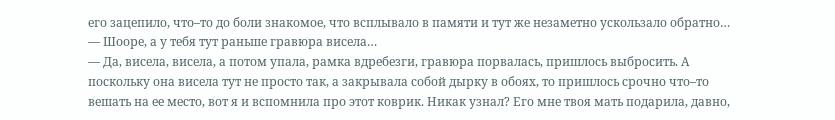его зацепило, что–то до боли знакомое, что всплывало в памяти и тут же незаметно ускользало обратно…
— Шооре, а у тебя тут раньше гравюра висела…
— Да, висела, висела, а потом упала, рамка вдребезги, гравюра порвалась, пришлось выбросить. А поскольку она висела тут не просто так, а закрывала собой дырку в обоях, то пришлось срочно что–то вешать на ее место, вот я и вспомнила про этот коврик. Никак узнал? Его мне твоя мать подарила, давно,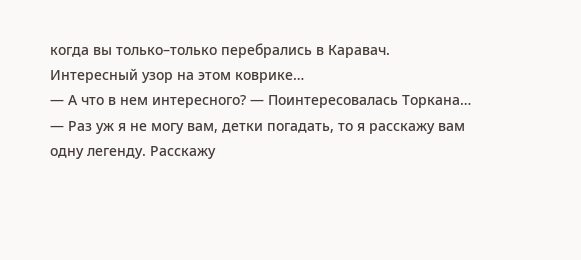когда вы только–только перебрались в Каравач. Интересный узор на этом коврике…
— А что в нем интересного? — Поинтересовалась Торкана…
— Раз уж я не могу вам, детки погадать, то я расскажу вам одну легенду. Расскажу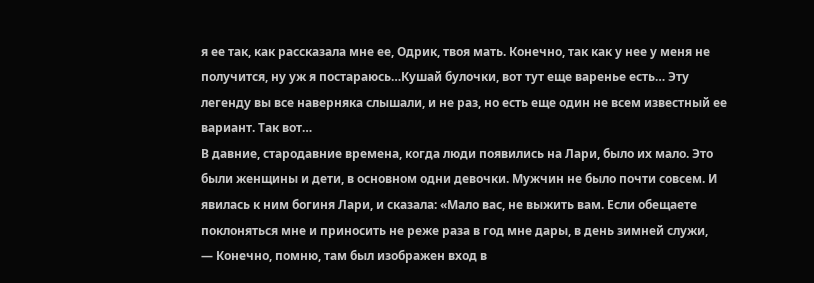я ее так, как рассказала мне ее, Одрик, твоя мать. Конечно, так как у нее у меня не получится, ну уж я постараюсь…Кушай булочки, вот тут еще варенье есть… Эту легенду вы все наверняка слышали, и не раз, но есть еще один не всем известный ее вариант. Так вот…
В давние, стародавние времена, когда люди появились на Лари, было их мало. Это были женщины и дети, в основном одни девочки. Мужчин не было почти совсем. И явилась к ним богиня Лари, и сказала: «Мало вас, не выжить вам. Если обещаете поклоняться мне и приносить не реже раза в год мне дары, в день зимней служи,
— Конечно, помню, там был изображен вход в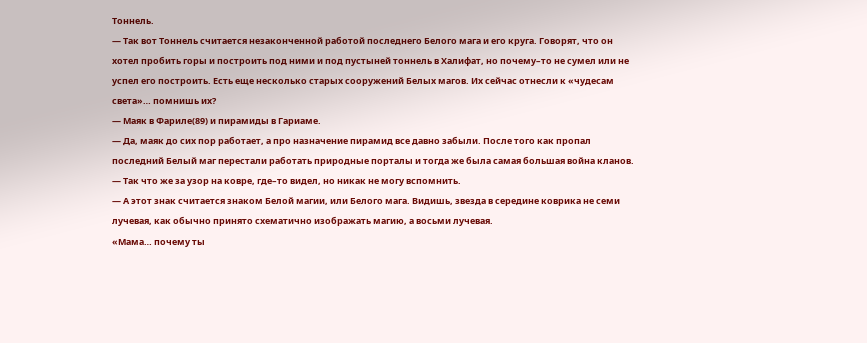Тоннель.
— Так вот Тоннель считается незаконченной работой последнего Белого мага и его круга. Говорят, что он хотел пробить горы и построить под ними и под пустыней тоннель в Халифат, но почему–то не сумел или не успел его построить. Есть еще несколько старых сооружений Белых магов. Их сейчас отнесли к «чудесам света»… помнишь их?
— Маяк в Фариле(89) и пирамиды в Гариаме.
— Да, маяк до сих пор работает, а про назначение пирамид все давно забыли. После того как пропал последний Белый маг перестали работать природные порталы и тогда же была самая большая война кланов.
— Так что же за узор на ковре, где–то видел, но никак не могу вспомнить.
— А этот знак считается знаком Белой магии, или Белого мага. Видишь, звезда в середине коврика не семи лучевая, как обычно принято схематично изображать магию, а восьми лучевая.
«Мама… почему ты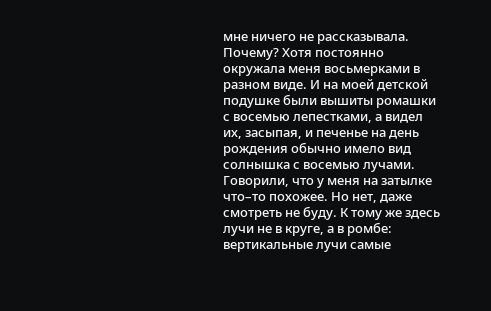мне ничего не рассказывала. Почему? Хотя постоянно окружала меня восьмерками в разном виде. И на моей детской подушке были вышиты ромашки с восемью лепестками, а видел их, засыпая, и печенье на день рождения обычно имело вид солнышка с восемью лучами. Говорили, что у меня на затылке что–то похожее. Но нет, даже смотреть не буду. К тому же здесь лучи не в круге, а в ромбе: вертикальные лучи самые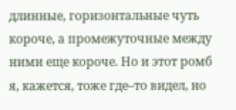длинные, горизонтальные чуть короче, а промежуточные между ними еще короче. Но и этот ромб я, кажется, тоже где–то видел, но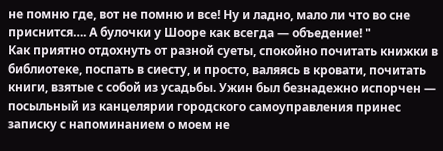не помню где, вот не помню и все! Ну и ладно, мало ли что во сне приснится…. А булочки у Шооре как всегда — объедение! "
Как приятно отдохнуть от разной суеты, спокойно почитать книжки в библиотеке, поспать в сиесту, и просто, валяясь в кровати, почитать книги, взятые с собой из усадьбы. Ужин был безнадежно испорчен — посыльный из канцелярии городского самоуправления принес записку с напоминанием о моем не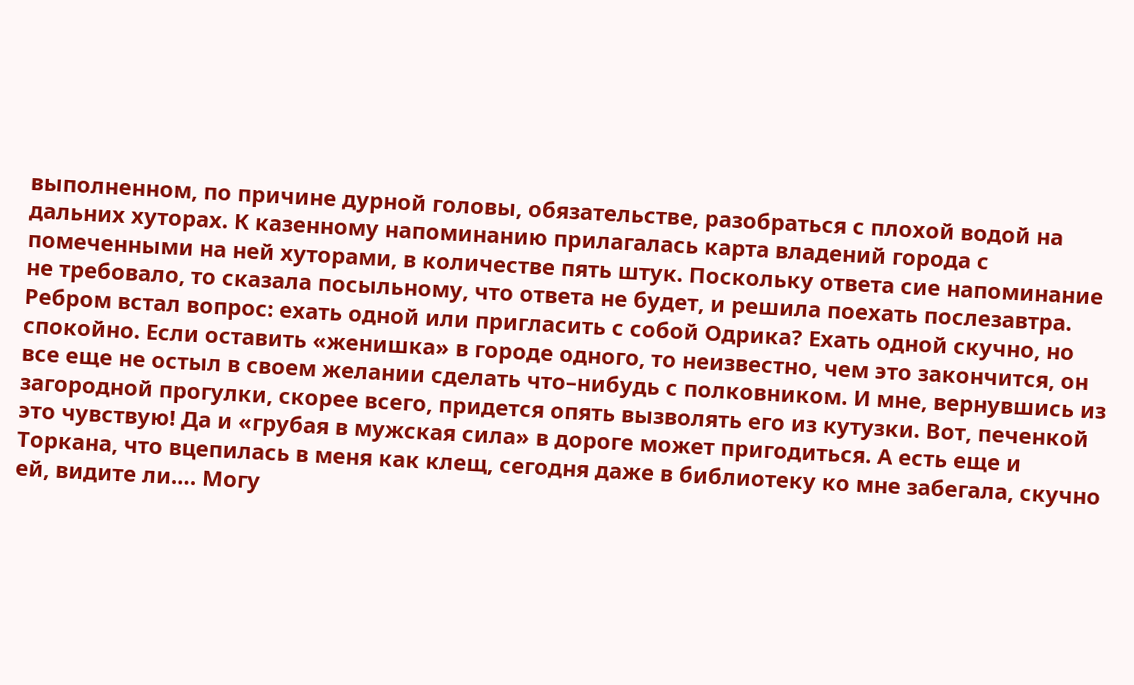выполненном, по причине дурной головы, обязательстве, разобраться с плохой водой на дальних хуторах. К казенному напоминанию прилагалась карта владений города с помеченными на ней хуторами, в количестве пять штук. Поскольку ответа сие напоминание не требовало, то сказала посыльному, что ответа не будет, и решила поехать послезавтра.
Ребром встал вопрос: ехать одной или пригласить с собой Одрика? Ехать одной скучно, но спокойно. Если оставить «женишка» в городе одного, то неизвестно, чем это закончится, он все еще не остыл в своем желании сделать что–нибудь с полковником. И мне, вернувшись из загородной прогулки, скорее всего, придется опять вызволять его из кутузки. Вот, печенкой это чувствую! Да и «грубая в мужская сила» в дороге может пригодиться. А есть еще и Торкана, что вцепилась в меня как клещ, сегодня даже в библиотеку ко мне забегала, скучно ей, видите ли…. Могу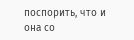поспорить, что и она со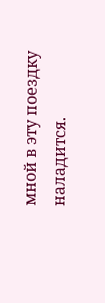мной в эту поездку наладится.